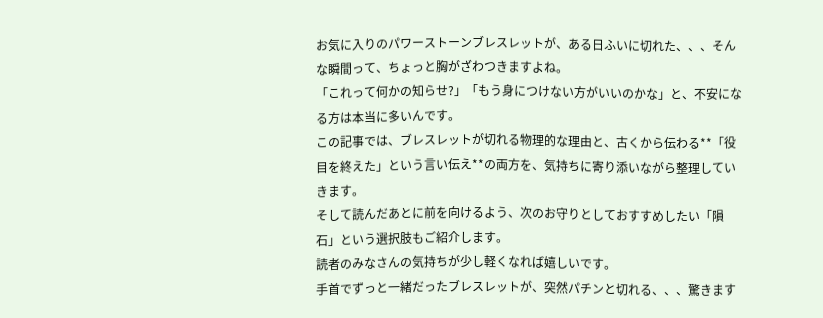お気に入りのパワーストーンブレスレットが、ある日ふいに切れた、、、そんな瞬間って、ちょっと胸がざわつきますよね。
「これって何かの知らせ?」「もう身につけない方がいいのかな」と、不安になる方は本当に多いんです。
この記事では、ブレスレットが切れる物理的な理由と、古くから伝わる**「役目を終えた」という言い伝え**の両方を、気持ちに寄り添いながら整理していきます。
そして読んだあとに前を向けるよう、次のお守りとしておすすめしたい「隕石」という選択肢もご紹介します。
読者のみなさんの気持ちが少し軽くなれば嬉しいです。
手首でずっと一緒だったブレスレットが、突然パチンと切れる、、、驚きます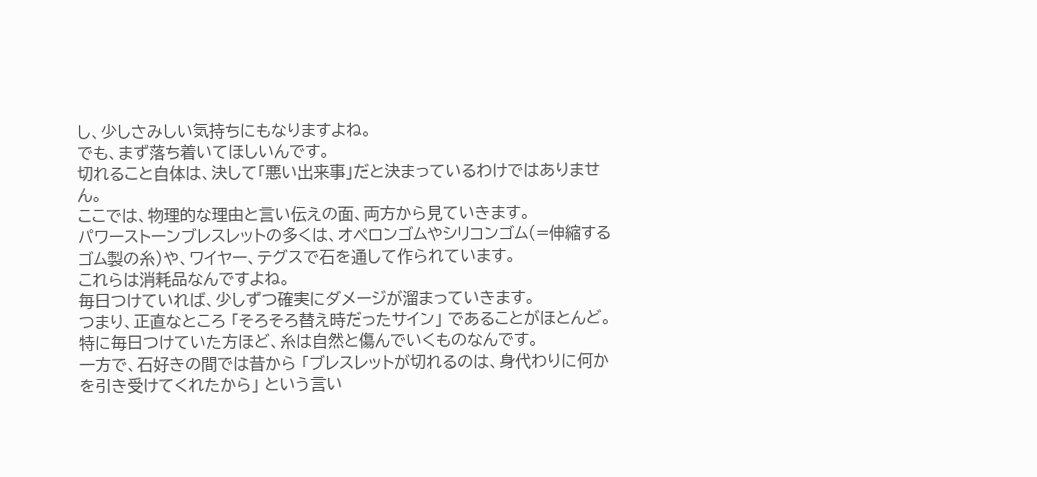し、少しさみしい気持ちにもなりますよね。
でも、まず落ち着いてほしいんです。
切れること自体は、決して「悪い出来事」だと決まっているわけではありません。
ここでは、物理的な理由と言い伝えの面、両方から見ていきます。
パワーストーンブレスレットの多くは、オペロンゴムやシリコンゴム(=伸縮するゴム製の糸)や、ワイヤー、テグスで石を通して作られています。
これらは消耗品なんですよね。
毎日つけていれば、少しずつ確実にダメージが溜まっていきます。
つまり、正直なところ 「そろそろ替え時だったサイン」 であることがほとんど。
特に毎日つけていた方ほど、糸は自然と傷んでいくものなんです。
一方で、石好きの間では昔から 「ブレスレットが切れるのは、身代わりに何かを引き受けてくれたから」 という言い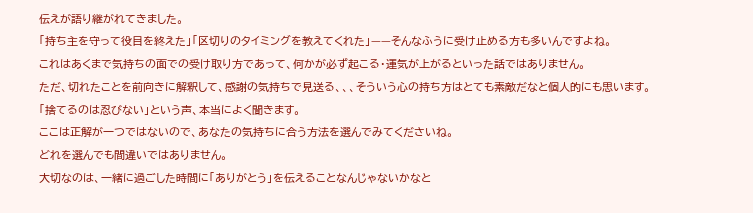伝えが語り継がれてきました。
「持ち主を守って役目を終えた」「区切りのタイミングを教えてくれた」——そんなふうに受け止める方も多いんですよね。
これはあくまで気持ちの面での受け取り方であって、何かが必ず起こる・運気が上がるといった話ではありません。
ただ、切れたことを前向きに解釈して、感謝の気持ちで見送る、、、そういう心の持ち方はとても素敵だなと個人的にも思います。
「捨てるのは忍びない」という声、本当によく聞きます。
ここは正解が一つではないので、あなたの気持ちに合う方法を選んでみてくださいね。
どれを選んでも間違いではありません。
大切なのは、一緒に過ごした時間に「ありがとう」を伝えることなんじゃないかなと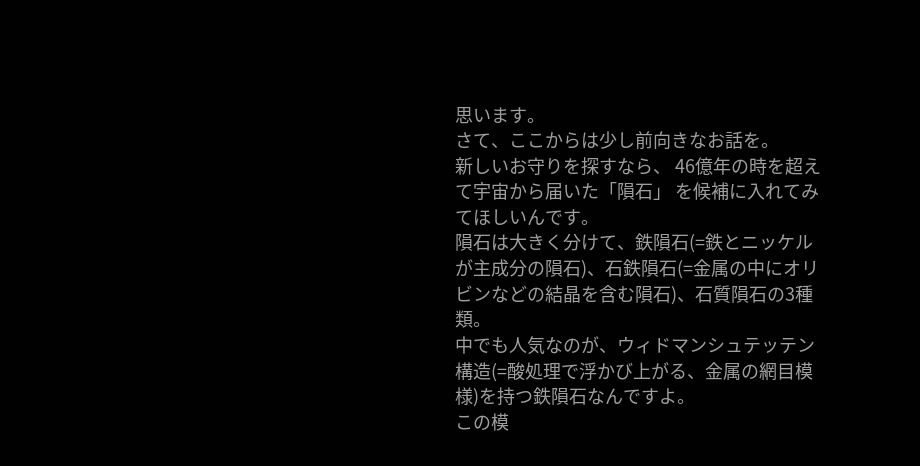思います。
さて、ここからは少し前向きなお話を。
新しいお守りを探すなら、 46億年の時を超えて宇宙から届いた「隕石」 を候補に入れてみてほしいんです。
隕石は大きく分けて、鉄隕石(=鉄とニッケルが主成分の隕石)、石鉄隕石(=金属の中にオリビンなどの結晶を含む隕石)、石質隕石の3種類。
中でも人気なのが、ウィドマンシュテッテン構造(=酸処理で浮かび上がる、金属の網目模様)を持つ鉄隕石なんですよ。
この模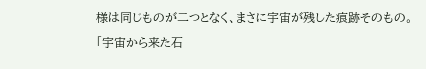様は同じものが二つとなく、まさに宇宙が残した痕跡そのもの。
「宇宙から来た石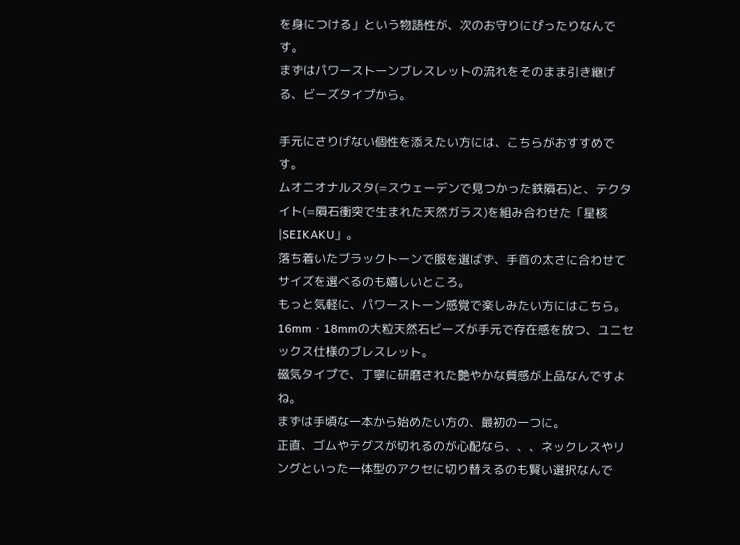を身につける」という物語性が、次のお守りにぴったりなんです。
まずはパワーストーンブレスレットの流れをそのまま引き継げる、ビーズタイプから。

手元にさりげない個性を添えたい方には、こちらがおすすめです。
ムオニオナルスタ(=スウェーデンで見つかった鉄隕石)と、テクタイト(=隕石衝突で生まれた天然ガラス)を組み合わせた「星核|SEIKAKU」。
落ち着いたブラックトーンで服を選ばず、手首の太さに合わせてサイズを選べるのも嬉しいところ。
もっと気軽に、パワーストーン感覚で楽しみたい方にはこちら。
16mm・18mmの大粒天然石ビーズが手元で存在感を放つ、ユニセックス仕様のブレスレット。
磁気タイプで、丁寧に研磨された艶やかな質感が上品なんですよね。
まずは手頃な一本から始めたい方の、最初の一つに。
正直、ゴムやテグスが切れるのが心配なら、、、ネックレスやリングといった一体型のアクセに切り替えるのも賢い選択なんで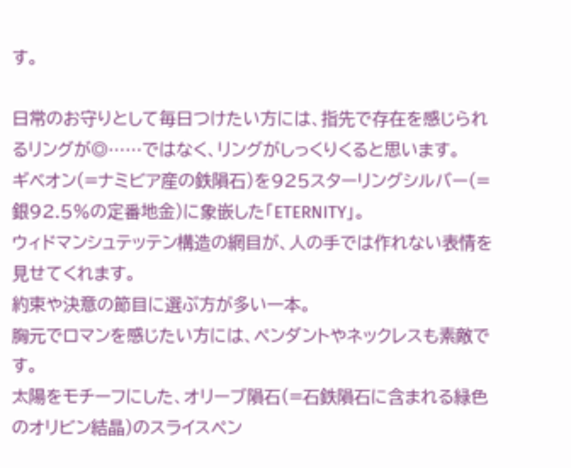す。

日常のお守りとして毎日つけたい方には、指先で存在を感じられるリングが◎……ではなく、リングがしっくりくると思います。
ギベオン(=ナミビア産の鉄隕石)を925スターリングシルバー(=銀92.5%の定番地金)に象嵌した「ETERNITY」。
ウィドマンシュテッテン構造の網目が、人の手では作れない表情を見せてくれます。
約束や決意の節目に選ぶ方が多い一本。
胸元でロマンを感じたい方には、ペンダントやネックレスも素敵です。
太陽をモチーフにした、オリーブ隕石(=石鉄隕石に含まれる緑色のオリビン結晶)のスライスペン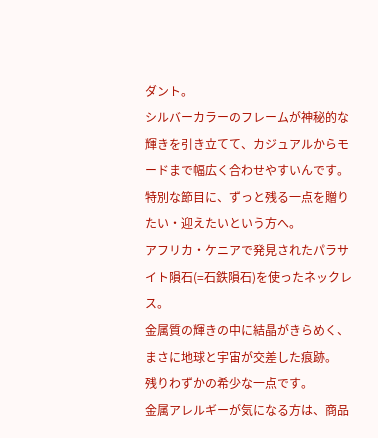ダント。
シルバーカラーのフレームが神秘的な輝きを引き立てて、カジュアルからモードまで幅広く合わせやすいんです。
特別な節目に、ずっと残る一点を贈りたい・迎えたいという方へ。
アフリカ・ケニアで発見されたパラサイト隕石(=石鉄隕石)を使ったネックレス。
金属質の輝きの中に結晶がきらめく、まさに地球と宇宙が交差した痕跡。
残りわずかの希少な一点です。
金属アレルギーが気になる方は、商品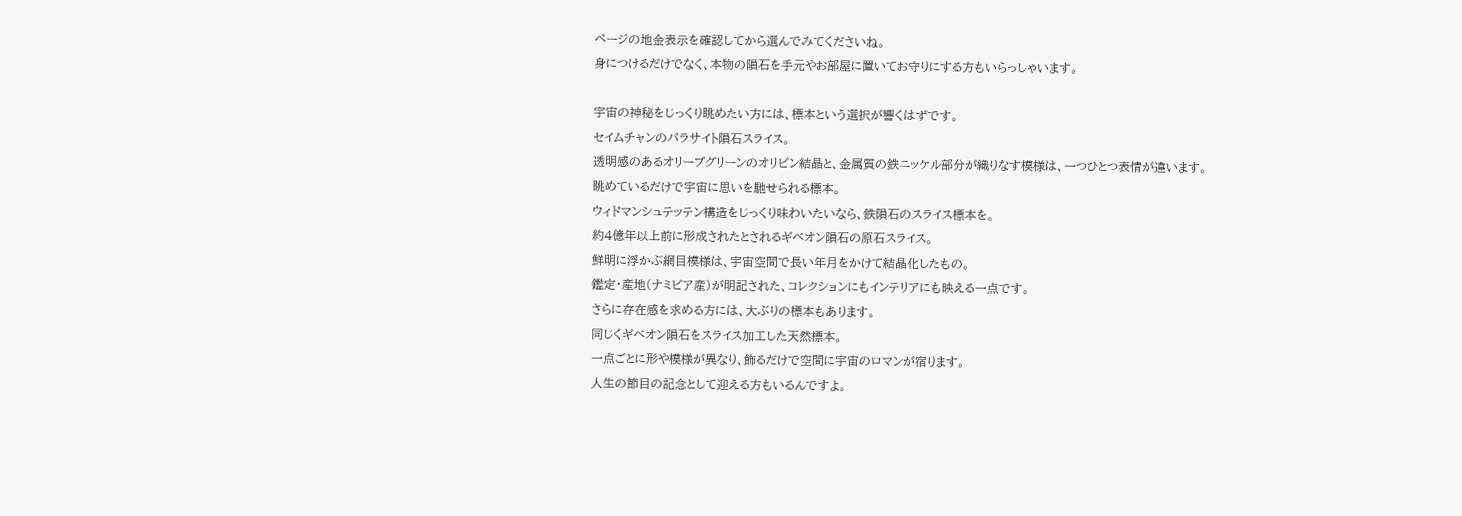ページの地金表示を確認してから選んでみてくださいね。
身につけるだけでなく、本物の隕石を手元やお部屋に置いてお守りにする方もいらっしゃいます。

宇宙の神秘をじっくり眺めたい方には、標本という選択が響くはずです。
セイムチャンのパラサイト隕石スライス。
透明感のあるオリーブグリーンのオリビン結晶と、金属質の鉄ニッケル部分が織りなす模様は、一つひとつ表情が違います。
眺めているだけで宇宙に思いを馳せられる標本。
ウィドマンシュテッテン構造をじっくり味わいたいなら、鉄隕石のスライス標本を。
約4億年以上前に形成されたとされるギベオン隕石の原石スライス。
鮮明に浮かぶ網目模様は、宇宙空間で長い年月をかけて結晶化したもの。
鑑定・産地(ナミビア産)が明記された、コレクションにもインテリアにも映える一点です。
さらに存在感を求める方には、大ぶりの標本もあります。
同じくギベオン隕石をスライス加工した天然標本。
一点ごとに形や模様が異なり、飾るだけで空間に宇宙のロマンが宿ります。
人生の節目の記念として迎える方もいるんですよ。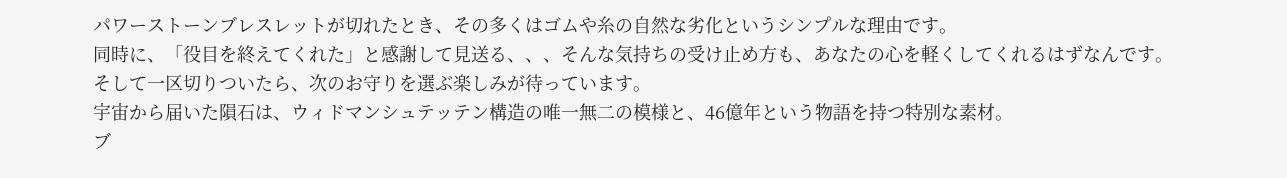パワーストーンブレスレットが切れたとき、その多くはゴムや糸の自然な劣化というシンプルな理由です。
同時に、「役目を終えてくれた」と感謝して見送る、、、そんな気持ちの受け止め方も、あなたの心を軽くしてくれるはずなんです。
そして一区切りついたら、次のお守りを選ぶ楽しみが待っています。
宇宙から届いた隕石は、ウィドマンシュテッテン構造の唯一無二の模様と、46億年という物語を持つ特別な素材。
ブ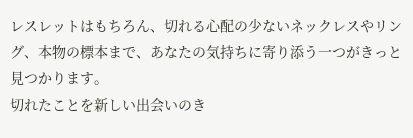レスレットはもちろん、切れる心配の少ないネックレスやリング、本物の標本まで、あなたの気持ちに寄り添う一つがきっと見つかります。
切れたことを新しい出会いのき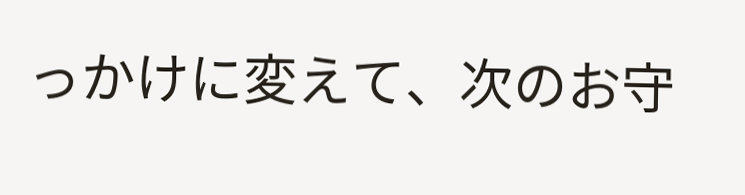っかけに変えて、次のお守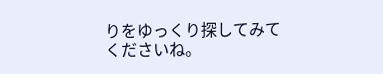りをゆっくり探してみてくださいね。